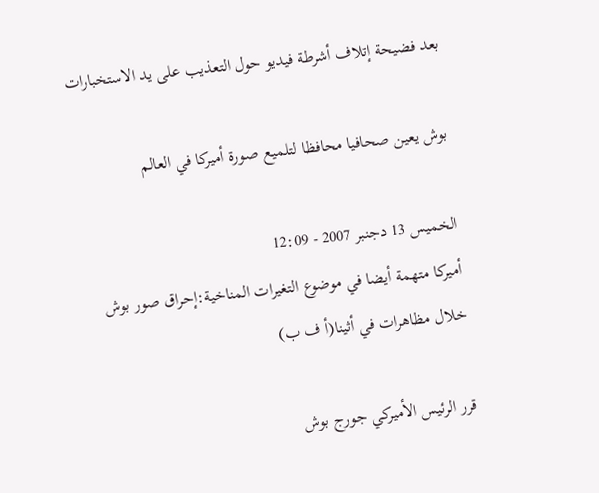بعد فضيحة إتلاف أشرطة فيديو حول التعذيب على يد الاستخبارات

بوش يعين صحافيا محافظا لتلميع صورة أميركا في العالم

الخميس 13 دجنبر 2007 - 12:09
أميركا متهمة أيضا في موضوع التغيرات المناخية:إحراق صور بوش خلال مظاهرات في أثينا(أ ف ب)

قرر الرئيس الأميركي جورج بوش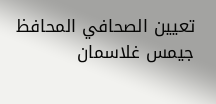تعيين الصحافي المحافظ جيمس غلاسمان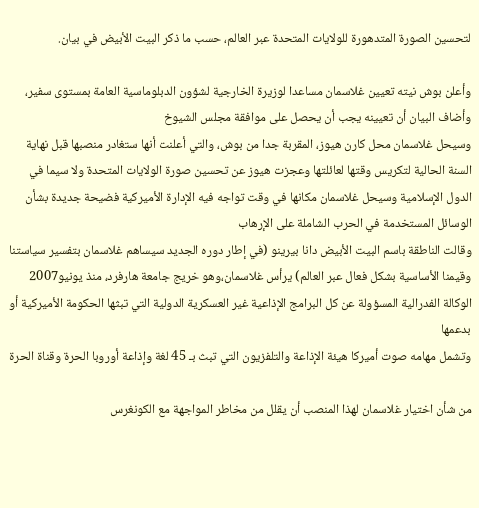لتحسين الصورة المتدهورة للولايات المتحدة عبر العالم، حسب ما ذكر البيت الأبيض في بيان.

وأعلن بوش نيته تعيين غلاسمان مساعدا لوزيرة الخارجية لشؤون الدبلوماسية العامة بمستوى سفير، وأضاف البيان أن تعيينه يجب أن يحصل على موافقة مجلس الشيوخ
وسيحل غلاسمان محل كارن هيوز، المقربة جدا من بوش، والتي أعلنت أنها ستغادر منصبها قبل نهاية السنة الحالية لتكريس وقتها لعائلتها وعجزت هيوز عن تحسين صورة الولايات المتحدة ولا سيما في الدول الإسلامية وسيحل غلاسمان مكانها في وقت تواجه فيه الإدارة الأميركية فضيحة جديدة بشأن الوسائل المستخدمة في الحرب الشاملة على الإرهاب
وقالت الناطقة باسم البيت الأبيض دانا بيرينو (في إطار دوره الجديد سيساهم غلاسمان بتفسير سياستنا وقيمنا الأساسية بشكل فعال عبر العالم) يرأس غلاسمان،وهو خريج جامعة هارفرد، منذ يونيو2007 الوكالة الفدرالية المسؤولة عن كل البرامج الإذاعية غير العسكرية الدولية التي تبثها الحكومة الأميركية أو بدعمها
وتشمل مهامه صوت أميركا هيئة الإذاعة والتلفزيون التي تبث بـ 45 لغة وإذاعة أوروبا الحرة وقناة الحرة

من شأن اختيار غلاسمان لهذا المنصب أن يقلل من مخاطر المواجهة مع الكونغرس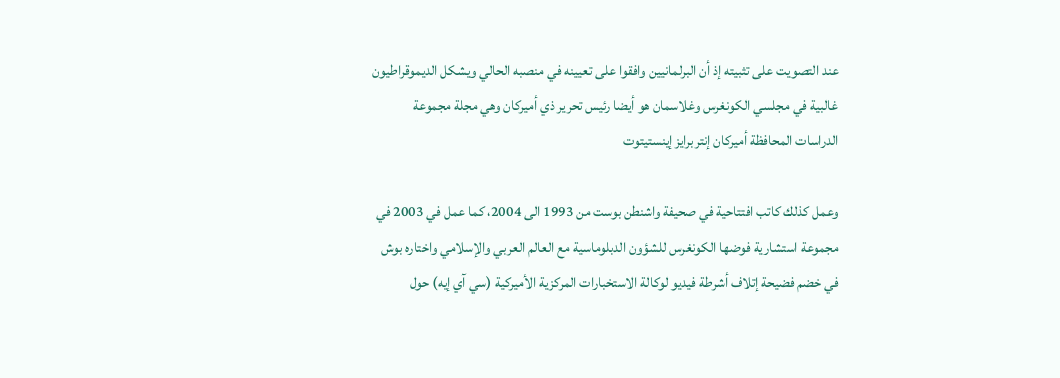عند التصويت على تثبيته إذ أن البرلمانيين وافقوا على تعيينه في منصبه الحالي ويشكل الديموقراطيون غالبية في مجلسي الكونغرس وغلاسمان هو أيضا رئيس تحرير ذي أميركان وهي مجلة مجموعة الدراسات المحافظة أميركان إنتربرايز إينستيتوت

وعمل كذلك كاتب افتتاحية في صحيفة واشنطن بوست من 1993 الى 2004، كما عمل في 2003 في مجموعة استشارية فوضها الكونغرس للشؤون الدبلوماسية مع العالم العربي والإسلامي واختاره بوش في خضم فضيحة إتلاف أشرطة فيديو لوكالة الاستخبارات المركزية الأميركية (سي آي إيه) حول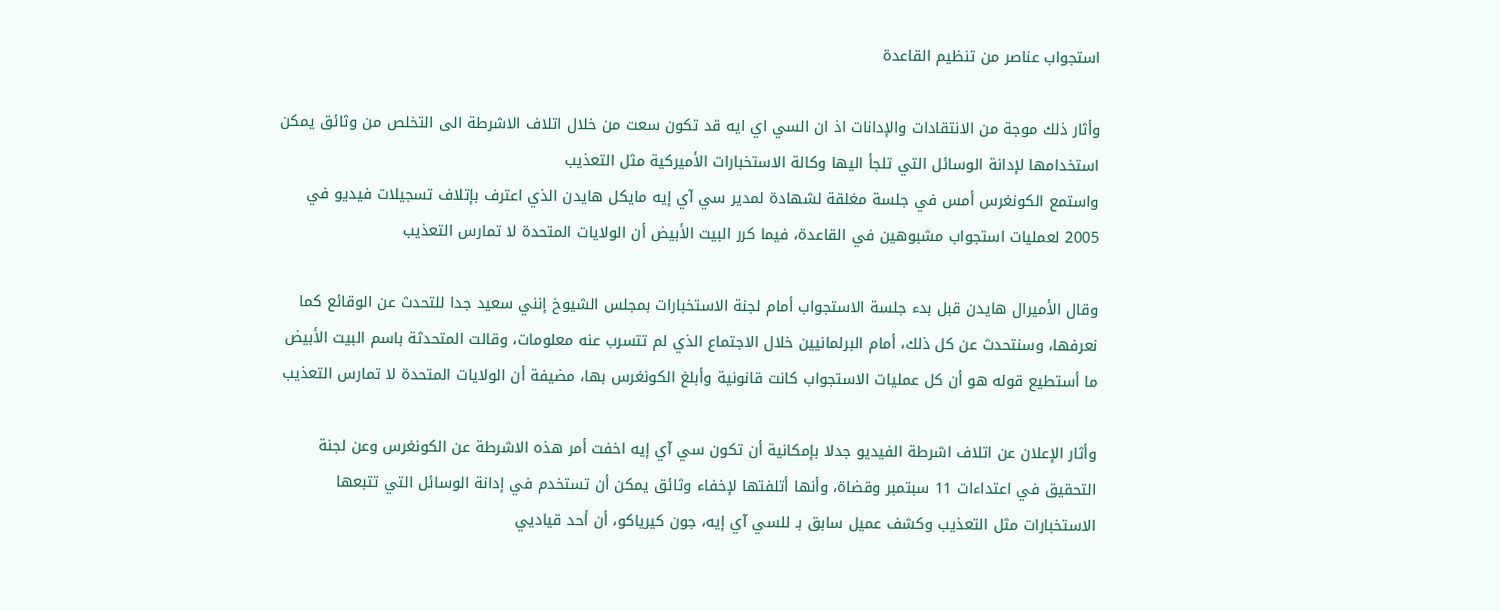استجواب عناصر من تنظيم القاعدة

وأثار ذلك موجة من الانتقادات والإدانات اذ ان السي اي ايه قد تكون سعت من خلال اتلاف الاشرطة الى التخلص من وثائق يمكن استخدامها لإدانة الوسائل التي تلجأ اليها وكالة الاستخبارات الأميركية مثل التعذيب
واستمع الكونغرس أمس في جلسة مغلقة لشهادة لمدير سي آي إيه مايكل هايدن الذي اعترف بإتلاف تسجيلات فيديو في 2005 لعمليات استجواب مشبوهين في القاعدة، فيما كرر البيت الأبيض أن الولايات المتحدة لا تمارس التعذيب

وقال الأميرال هايدن قبل بدء جلسة الاستجواب أمام لجنة الاستخبارات بمجلس الشيوخ إنني سعيد جدا للتحدث عن الوقائع كما نعرفها، وسنتحدث عن كل ذلك، أمام البرلمانيين خلال الاجتماع الذي لم تتسرب عنه معلومات، وقالت المتحدثة باسم البيت الأبيض ما أستطيع قوله هو أن كل عمليات الاستجواب كانت قانونية وأبلغ الكونغرس بها، مضيفة أن الولايات المتحدة لا تمارس التعذيب

وأثار الإعلان عن اتلاف اشرطة الفيديو جدلا بإمكانية أن تكون سي آي إيه اخفت أمر هذه الاشرطة عن الكونغرس وعن لجنة التحقيق في اعتداءات 11 سبتمبر وقضاة، وأنها أتلفتها لإخفاء وثائق يمكن أن تستخدم في إدانة الوسائل التي تتبعها الاستخبارات مثل التعذيب وكشف عميل سابق بـ للسي آي إيه، جون كيرياكو، أن أحد قياديي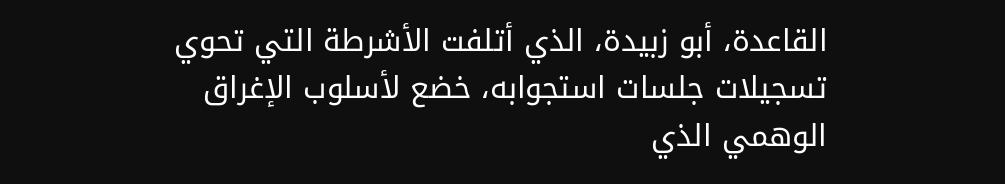القاعدة، أبو زبيدة، الذي أتلفت الأشرطة التي تحوي تسجيلات جلسات استجوابه، خضع لأسلوب الإغراق الوهمي الذي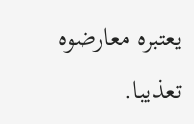يعتبره معارضوه تعذيبا.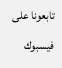تابعونا على فيسبوك